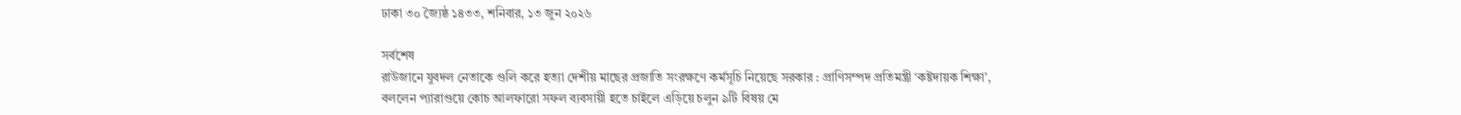ঢাকা ৩০ জ্যৈষ্ঠ ১৪৩৩, শনিবার, ১৩ জুন ২০২৬

সর্বশেষ
রাউজানে যুবদল নেতাকে গুলি করে হত্যা দেশীয় মাছের প্রজাতি সংরক্ষণে কর্মসূচি নিয়েছে সরকার : প্রাণিসম্পদ প্রতিমন্ত্রী ‘কষ্টদায়ক শিক্ষা’, বললেন প্যারাগুয়ে কোচ আলফারো সফল ব্যবসায়ী হতে চাইলে এড়িয়ে চলুন ৯টি বিষয় মে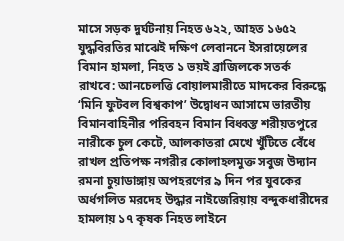মাসে সড়ক দুর্ঘটনায় নিহত ৬২২, আহত ১৬৫২ যুদ্ধবিরতির মাঝেই দক্ষিণ লেবাননে ইসরায়েলের বিমান হামলা, নিহত ১ ভয়ই ব্রাজিলকে সতর্ক রাখবে: আনচেলত্তি বোয়ালমারীতে মাদকের বিরুদ্ধে ‘মিনি ফুটবল বিশ্বকাপ’ উদ্বোধন আসামে ভারতীয় বিমানবাহিনীর পরিবহন বিমান বিধ্বস্ত শরীয়তপুরে নারীকে চুল কেটে, আলকাতরা মেখে খুঁটিতে বেঁধে রাখল প্রতিপক্ষ নগরীর কোলাহলমুক্ত সবুজ উদ্যান রমনা চুয়াডাঙ্গায় অপহরণের ৯ দিন পর যুবকের অর্ধগলিত মরদেহ উদ্ধার নাইজেরিয়ায় বন্দুকধারীদের হামলায় ১৭ কৃষক নিহত লাইনে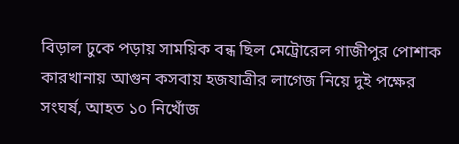বিড়াল ঢুকে পড়ায় সাময়িক বন্ধ ছিল মেট্রোরেল গাজীপুর পোশাক কারখানায় আগুন কসবায় হজযাত্রীর লাগেজ নিয়ে দুই পক্ষের সংঘর্ষ, আহত ১০ নিখোঁজ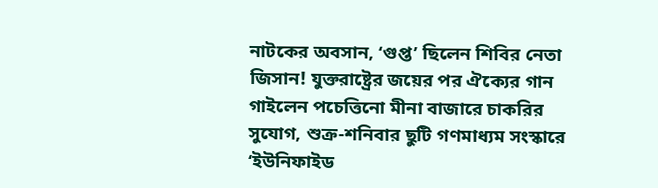নাটকের অবসান, ‘গুপ্ত’ ছিলেন শিবির নেতা জিসান! যুক্তরাষ্ট্রের জয়ের পর ঐক্যের গান গাইলেন পচেত্তিনো মীনা বাজারে চাকরির সুযোগ, শুক্র-শনিবার ছুটি গণমাধ্যম সংস্কারে ‘ইউনিফাইড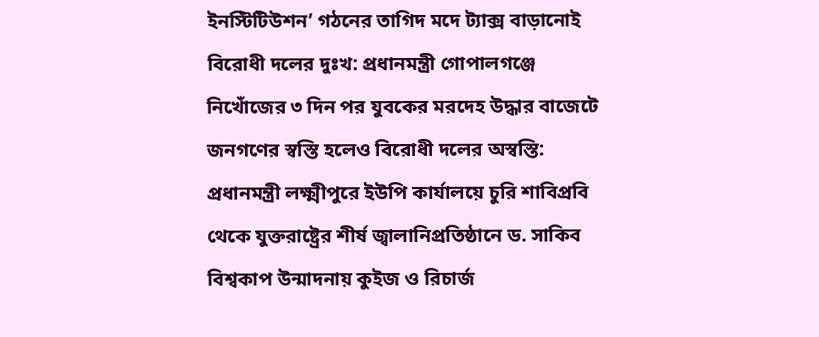ইনস্টিটিউশন’ গঠনের তাগিদ মদে ট্যাক্স বাড়ানোই বিরোধী দলের দুঃখ: প্রধানমন্ত্রী গোপালগঞ্জে নিখোঁজের ৩ দিন পর যুবকের মরদেহ উদ্ধার বাজেটে জনগণের স্বস্তি হলেও বিরোধী দলের অস্বস্তি: প্রধানমন্ত্রী লক্ষ্মীপুরে ইউপি কার্যালয়ে চুরি শাবিপ্রবি থেকে যুক্তরাষ্ট্রের শীর্ষ জ্বালানিপ্রতিষ্ঠানে ড. সাকিব বিশ্বকাপ উন্মাদনায় কুইজ ও রিচার্জ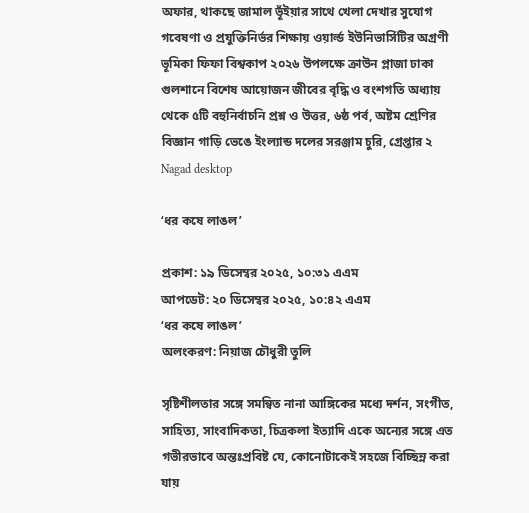অফার, থাকছে জামাল ভূঁইয়ার সাথে খেলা দেখার সুযোগ গবেষণা ও প্রযুক্তিনির্ভর শিক্ষায় ওয়ার্ল্ড ইউনিভার্সিটির অগ্রণী ভূমিকা ফিফা বিশ্বকাপ ২০২৬ উপলক্ষে ক্রাউন প্লাজা ঢাকা গুলশানে বিশেষ আয়োজন জীবের বৃদ্ধি ও বংশগতি অধ্যায় থেকে ৫টি বহুনির্বাচনি প্রশ্ন ও উত্তর, ৬ষ্ঠ পর্ব, অষ্টম শ্রেণির বিজ্ঞান গাড়ি ভেঙে ইংল্যান্ড দলের সরঞ্জাম চুরি, গ্রেপ্তার ২
Nagad desktop

‘ধর কষে লাঙল’

প্রকাশ: ১৯ ডিসেম্বর ২০২৫, ১০:৩১ এএম
আপডেট: ২০ ডিসেম্বর ২০২৫, ১০:৪২ এএম
‘ধর কষে লাঙল’
অলংকরণ: নিয়াজ চৌধুরী তুলি

সৃষ্টিশীলতার সঙ্গে সমন্বিত নানা আঙ্গিকের মধ্যে দর্শন, সংগীত, সাহিত্য, সাংবাদিকতা, চিত্রকলা ইত্যাদি একে অন্যের সঙ্গে এত গভীরভাবে অন্তঃপ্রবিষ্ট যে, কোনোটাকেই সহজে বিচ্ছিন্ন করা যায়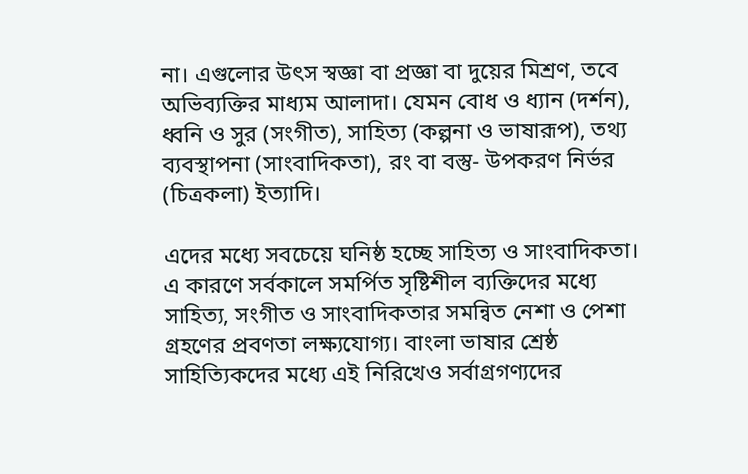না। এগুলোর উৎস স্বজ্ঞা বা প্রজ্ঞা বা দুয়ের মিশ্রণ, তবে অভিব্যক্তির মাধ্যম আলাদা। যেমন বোধ ও ধ্যান (দর্শন), ধ্বনি ও সুর (সংগীত), সাহিত্য (কল্পনা ও ভাষারূপ), তথ্য ব্যবস্থাপনা (সাংবাদিকতা), রং বা বস্তু- উপকরণ নির্ভর (চিত্রকলা) ইত্যাদি।

এদের মধ্যে সবচেয়ে ঘনিষ্ঠ হচ্ছে সাহিত্য ও সাংবাদিকতা। এ কারণে সর্বকালে সমর্পিত সৃষ্টিশীল ব্যক্তিদের মধ্যে সাহিত্য, সংগীত ও সাংবাদিকতার সমন্বিত নেশা ও পেশা গ্রহণের প্রবণতা লক্ষ্যযোগ্য। বাংলা ভাষার শ্রেষ্ঠ সাহিত্যিকদের মধ্যে এই নিরিখেও সর্বাগ্রগণ্যদের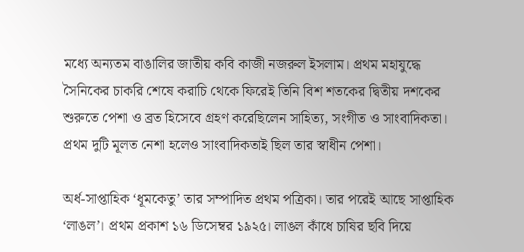মধ্যে অন্যতম বাঙালির জাতীয় কবি কাজী নজরুল ইসলাম। প্রথম মহাযুদ্ধে সৈনিকের চাকরি শেষে করাচি থেকে ফিরেই তিনি বিশ শতকের দ্বিতীয় দশকের শুরুতে পেশা ও ব্রত হিসেবে গ্রহণ করেছিলেন সাহিত্য, সংগীত ও সাংবাদিকতা। প্রথম দুটি মূলত নেশা হলেও সাংবাদিকতাই ছিল তার স্বাধীন পেশা।

অর্ধ-সাপ্তাহিক ‘ধূমকেতু’ তার সম্পাদিত প্রথম পত্রিকা। তার পরেই আছে সাপ্তাহিক ‘লাঙল’। প্রথম প্রকাশ ১৬ ডিসেম্বর ১৯২৫। লাঙল কাঁধে চাষির ছবি দিয়ে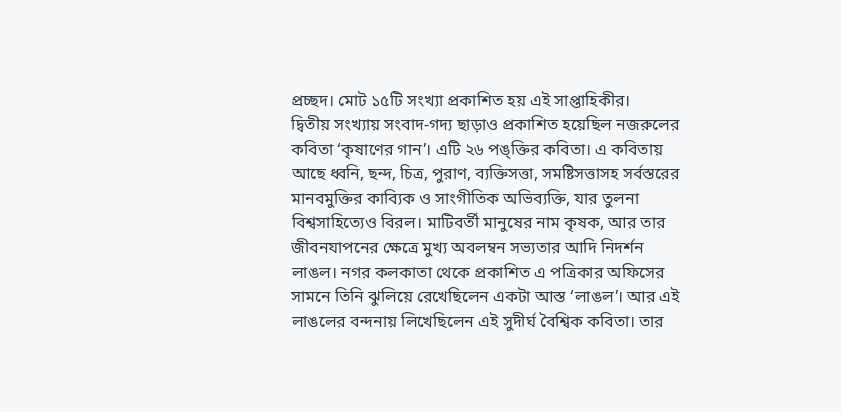প্রচ্ছদ। মোট ১৫টি সংখ্যা প্রকাশিত হয় এই সাপ্তাহিকীর।
দ্বিতীয় সংখ্যায় সংবাদ-গদ্য ছাড়াও প্রকাশিত হয়েছিল নজরুলের কবিতা ‘কৃষাণের গান’। এটি ২৬ পঙ্‌ক্তির কবিতা। এ কবিতায় আছে ধ্বনি, ছন্দ, চিত্র, পুরাণ, ব্যক্তিসত্তা, সমষ্টিসত্তাসহ সর্বস্তরের মানবমুক্তির কাব্যিক ও সাংগীতিক অভিব্যক্তি, যার তুলনা বিশ্বসাহিত্যেও বিরল। মাটিবর্তী মানুষের নাম কৃষক, আর তার জীবনযাপনের ক্ষেত্রে মুখ্য অবলম্বন সভ্যতার আদি নিদর্শন লাঙল। নগর কলকাতা থেকে প্রকাশিত এ পত্রিকার অফিসের সামনে তিনি ঝুলিয়ে রেখেছিলেন একটা আস্ত ‘লাঙল’। আর এই লাঙলের বন্দনায় লিখেছিলেন এই সুদীর্ঘ বৈশ্বিক কবিতা। তার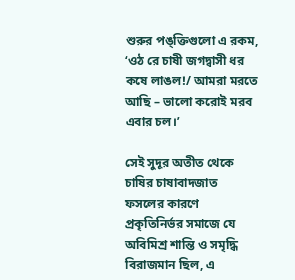শুরুর পঙ্‌ক্তিগুলো এ রকম, ‘ওঠ রে চাষী জগদ্বাসী ধর কষে লাঙল!/ আমরা মরতে আছি – ভালো করোই মরব এবার চল।’

সেই সুদূর অতীত থেকে চাষির চাষাবাদজাত ফসলের কারণে প্রকৃতিনির্ভর সমাজে যে অবিমিশ্র শান্তি ও সমৃদ্ধি বিরাজমান ছিল, এ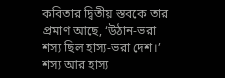কবিতার দ্বিতীয় স্তবকে তার প্রমাণ আছে, ‘উঠান-ভরা শস্য ছিল হাস্য-ভরা দেশ।’ শস্য আর হাস্য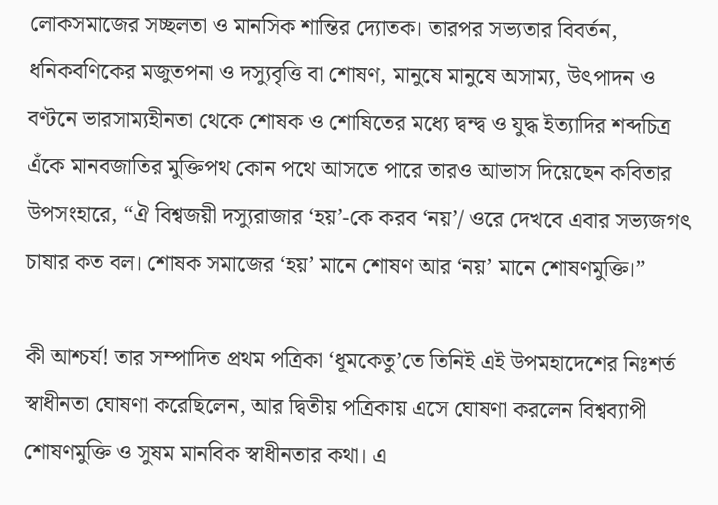লোকসমাজের সচ্ছলতা ও মানসিক শান্তির দ্যোতক। তারপর সভ্যতার বিবর্তন, ধনিকবণিকের মজুতপনা ও দস্যুবৃত্তি বা শোষণ, মানুষে মানুষে অসাম্য, উৎপাদন ও বণ্টনে ভারসাম্যহীনতা থেকে শোষক ও শোষিতের মধ্যে দ্বন্দ্ব ও যুদ্ধ ইত্যাদির শব্দচিত্র এঁকে মানবজাতির মুক্তিপথ কোন পথে আসতে পারে তারও আভাস দিয়েছেন কবিতার উপসংহারে, “ঐ বিশ্বজয়ী দস্যুরাজার ‘হয়’-কে করব ‘নয়’/ ওরে দেখবে এবার সভ্যজগৎ চাষার কত বল। শোষক সমাজের ‘হয়’ মানে শোষণ আর ‘নয়’ মানে শোষণমুক্তি।”

কী আশ্চর্য! তার সম্পাদিত প্রথম পত্রিকা ‘ধূমকেতু’তে তিনিই এই উপমহাদেশের নিঃশর্ত স্বাধীনতা ঘোষণা করেছিলেন, আর দ্বিতীয় পত্রিকায় এসে ঘোষণা করলেন বিশ্বব্যাপী শোষণমুক্তি ও সুষম মানবিক স্বাধীনতার কথা। এ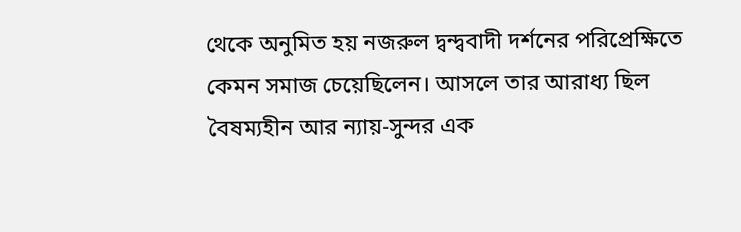থেকে অনুমিত হয় নজরুল দ্বন্দ্ববাদী দর্শনের পরিপ্রেক্ষিতে কেমন সমাজ চেয়েছিলেন। আসলে তার আরাধ্য ছিল বৈষম্যহীন আর ন্যায়-সুন্দর এক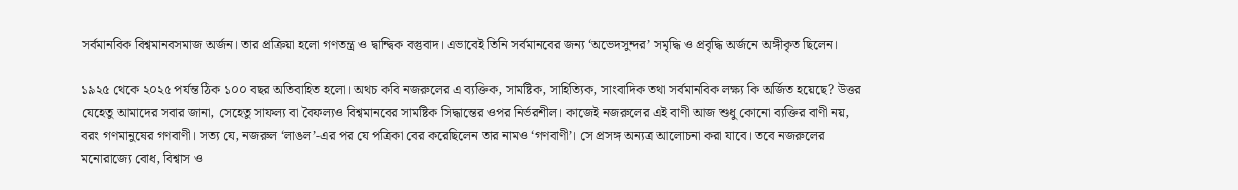সর্বমানবিক বিশ্বমানবসমাজ অর্জন। তার প্রক্রিয়া হলো গণতন্ত্র ও দ্বান্দ্বিক বস্তুবাদ। এভাবেই তিনি সর্বমানবের জন্য ‘অভেদসুন্দর’ সমৃদ্ধি ও প্রবৃদ্ধি অর্জনে অঙ্গীকৃত ছিলেন।

১৯২৫ থেকে ২০২৫ পর্যন্ত ঠিক ১০০ বছর অতিবাহিত হলো। অথচ কবি নজরুলের এ ব্যক্তিক, সামষ্টিক, সাহিত্যিক, সাংবাদিক তথা সর্বমানবিক লক্ষ্য কি অর্জিত হয়েছে? উত্তর যেহেতু আমাদের সবার জানা, সেহেতু সাফল্য বা বৈফল্যও বিশ্বমানবের সামষ্টিক সিদ্ধান্তের ওপর নির্ভরশীল। কাজেই নজরুলের এই বাণী আজ শুধু কোনো ব্যক্তির বাণী নয়, বরং গণমানুষের গণবাণী। সত্য যে, নজরুল ‘লাঙল’-এর পর যে পত্রিকা বের করেছিলেন তার নামও ‘গণবাণী’। সে প্রসঙ্গ অন্যত্র আলোচনা করা যাবে। তবে নজরুলের মনোরাজ্যে বোধ, বিশ্বাস ও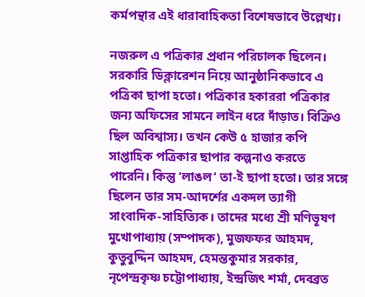কর্মপন্থার এই ধারাবাহিকতা বিশেষভাবে উল্লেখ্য।

নজরুল এ পত্রিকার প্রধান পরিচালক ছিলেন। সরকারি ডিক্লারেশন নিয়ে আনুষ্ঠানিকভাবে এ পত্রিকা ছাপা হতো। পত্রিকার হকাররা পত্রিকার জন্য অফিসের সামনে লাইন ধরে দাঁড়াত। বিক্রিও ছিল অবিশ্বাস্য। তখন কেউ ৫ হাজার কপি সাপ্তাহিক পত্রিকার ছাপার কল্পনাও করতে পারেনি। কিন্তু ‘লাঙল’ তা-ই ছাপা হতো। তার সঙ্গে ছিলেন তার সম-আদর্শের একদল ত্যাগী সাংবাদিক-সাহিত্যিক। তাদের মধ্যে শ্রী মণিভূষণ মুখোপাধ্যায় (সম্পাদক), মুজফফর আহমদ, কুতুবুদ্দিন আহমদ, হেমন্তকুমার সরকার, নৃপেন্দ্রকৃষ্ণ চট্টোপাধ্যায়, ইন্দ্রজিৎ শর্মা, দেবব্রত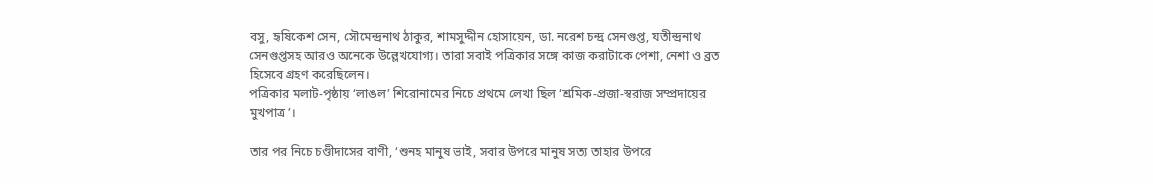বসু, হৃষিকেশ সেন, সৌমেন্দ্রনাথ ঠাকুর, শামসুদ্দীন হোসায়েন, ডা. নরেশ চন্দ্র সেনগুপ্ত, যতীন্দ্রনাথ সেনগুপ্তসহ আরও অনেকে উল্লেখযোগ্য। তারা সবাই পত্রিকার সঙ্গে কাজ করাটাকে পেশা, নেশা ও ব্রত হিসেবে গ্রহণ করেছিলেন।
পত্রিকার মলাট-পৃষ্ঠায় ‘লাঙল’ শিরোনামের নিচে প্রথমে লেখা ছিল ‘শ্রমিক-প্রজা-স্বরাজ সম্প্রদায়ের মুখপাত্র’।

তার পর নিচে চণ্ডীদাসের বাণী, ‘শুনহ মানুষ ভাই, সবার উপরে মানুষ সত্য তাহার উপরে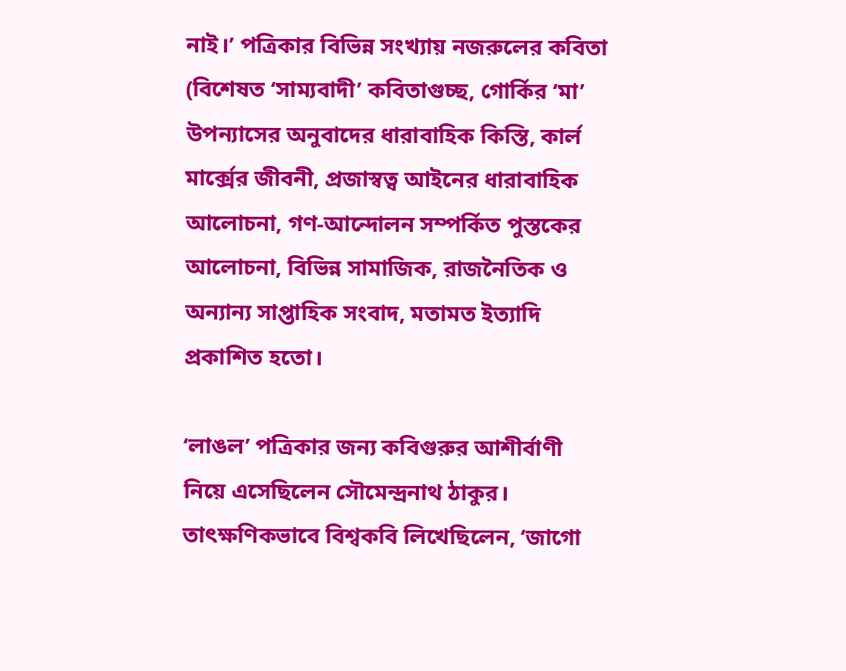নাই।’ পত্রিকার বিভিন্ন সংখ্যায় নজরুলের কবিতা (বিশেষত ‘সাম্যবাদী’ কবিতাগুচ্ছ, গোর্কির ‘মা’ উপন্যাসের অনুবাদের ধারাবাহিক কিস্তি, কার্ল মার্ক্সের জীবনী, প্রজাস্বত্ব আইনের ধারাবাহিক আলোচনা, গণ-আন্দোলন সম্পর্কিত পুস্তকের আলোচনা, বিভিন্ন সামাজিক, রাজনৈতিক ও অন্যান্য সাপ্তাহিক সংবাদ, মতামত ইত্যাদি প্রকাশিত হতো।

‘লাঙল’ পত্রিকার জন্য কবিগুরুর আশীর্বাণী নিয়ে এসেছিলেন সৌমেন্দ্রনাথ ঠাকুর। তাৎক্ষণিকভাবে বিশ্বকবি লিখেছিলেন, ‘জাগো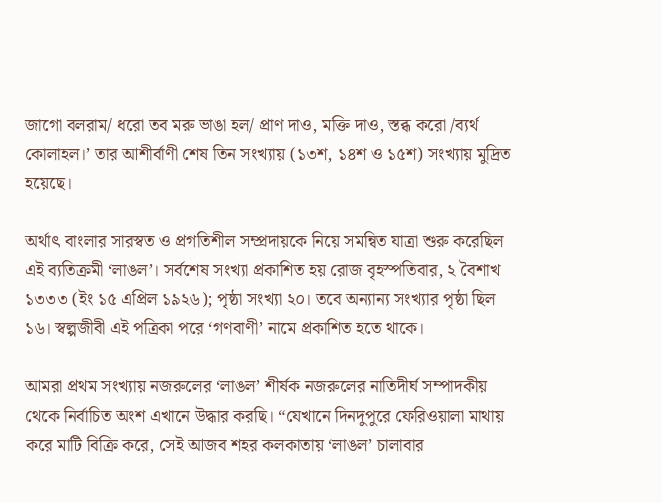জাগো বলরাম/ ধরো তব মরু ভাঙা হল/ প্রাণ দাও, মক্তি দাও, স্তব্ধ করো /ব্যর্থ কোলাহল।’ তার আশীর্বাণী শেষ তিন সংখ্যায় (১৩শ, ১৪শ ও ১৫শ) সংখ্যায় মুদ্রিত হয়েছে।

অর্থাৎ বাংলার সারস্বত ও প্রগতিশীল সম্প্রদায়কে নিয়ে সমন্বিত যাত্রা শুরু করেছিল এই ব্যতিক্রমী ‘লাঙল’। সর্বশেষ সংখ্যা প্রকাশিত হয় রোজ বৃহস্পতিবার, ২ বৈশাখ ১৩৩৩ (ইং ১৫ এপ্রিল ১৯২৬); পৃষ্ঠা সংখ্যা ২০। তবে অন্যান্য সংখ্যার পৃষ্ঠা ছিল ১৬। স্বল্পজীবী এই পত্রিকা পরে ‘গণবাণী’ নামে প্রকাশিত হতে থাকে।

আমরা প্রথম সংখ্যায় নজরুলের ‘লাঙল’ শীর্ষক নজরুলের নাতিদীর্ঘ সম্পাদকীয় থেকে নির্বাচিত অংশ এখানে উদ্ধার করছি। “যেখানে দিনদুপুরে ফেরিওয়ালা মাথায় করে মাটি বিক্রি করে, সেই আজব শহর কলকাতায় ‘লাঙল’ চালাবার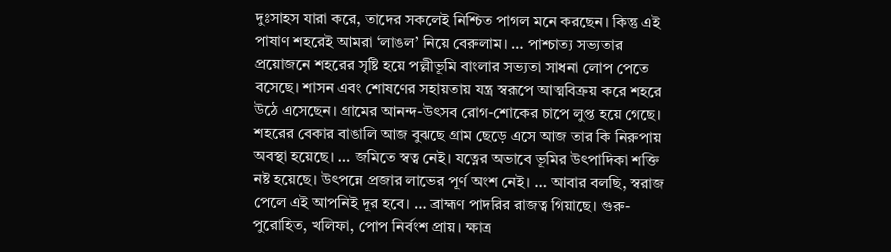দুঃসাহস যারা করে, তাদের সকলেই নিশ্চিত পাগল মনে করছেন। কিন্তু এই পাষাণ শহরেই আমরা ‘লাঙল’ নিয়ে বেরুলাম। … পাশ্চাত্য সভ্যতার প্রয়োজনে শহরের সৃষ্টি হয়ে পল্লীভূমি বাংলার সভ্যতা সাধনা লোপ পেতে বসেছে। শাসন এবং শোষণের সহায়তায় যন্ত্র স্বরূপে আত্মবিক্রয় করে শহরে উঠে এসেছেন। গ্রামের আনন্দ-উৎসব রোগ-শোকের চাপে লুপ্ত হয়ে গেছে। শহরের বেকার বাঙালি আজ বুঝছে গ্রাম ছেড়ে এসে আজ তার কি নিরুপায় অবস্থা হয়েছে। … জমিতে স্বত্ব নেই। যত্নের অভাবে ভূমির উৎপাদিকা শক্তি নষ্ট হয়েছে। উৎপন্নে প্রজার লাভের পূর্ণ অংশ নেই। … আবার বলছি, স্বরাজ পেলে এই আপনিই দূর হবে। … ব্রাহ্মণ পাদরির রাজত্ব গিয়াছে। গুরু-পুরোহিত, খলিফা, পোপ নির্বংশ প্রায়। ক্ষাত্র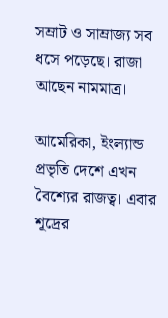সম্রাট ও সাম্রাজ্য সব ধসে পড়েছে। রাজা আছেন নামমাত্র।

আমেরিকা, ইংল্যান্ড প্রভৃতি দেশে এখন বৈশ্যের রাজত্ব। এবার শূদ্রের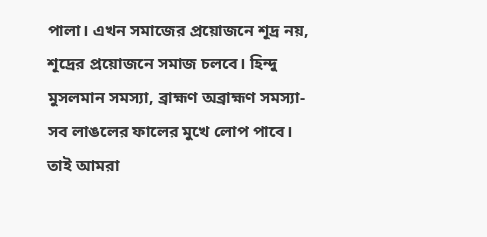পালা। এখন সমাজের প্রয়োজনে শূদ্র নয়, শূদ্রের প্রয়োজনে সমাজ চলবে। হিন্দু মুসলমান সমস্যা, ব্রাহ্মণ অব্রাহ্মণ সমস্যা- সব লাঙলের ফালের মুখে লোপ পাবে। তাই আমরা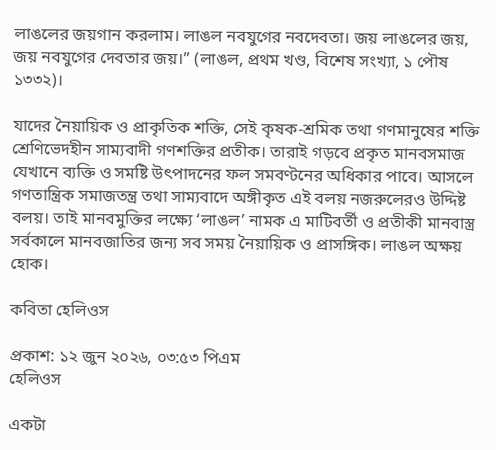লাঙলের জয়গান করলাম। লাঙল নবযুগের নবদেবতা। জয় লাঙলের জয়, জয় নবযুগের দেবতার জয়।” (লাঙল, প্রথম খণ্ড, বিশেষ সংখ্যা, ১ পৌষ ১৩৩২)।

যাদের নৈয়ায়িক ও প্রাকৃতিক শক্তি, সেই কৃষক-শ্রমিক তথা গণমানুষের শক্তি শ্রেণিভেদহীন সাম্যবাদী গণশক্তির প্রতীক। তারাই গড়বে প্রকৃত মানবসমাজ যেখানে ব্যক্তি ও সমষ্টি উৎপাদনের ফল সমবণ্টনের অধিকার পাবে। আসলে গণতান্ত্রিক সমাজতন্ত্র তথা সাম্যবাদে অঙ্গীকৃত এই বলয় নজরুলেরও উদ্দিষ্ট বলয়। তাই মানবমুক্তির লক্ষ্যে ‘লাঙল’ নামক এ মাটিবর্তী ও প্রতীকী মানবাস্ত্র সর্বকালে মানবজাতির জন্য সব সময় নৈয়ায়িক ও প্রাসঙ্গিক। লাঙল অক্ষয় হোক।

কবিতা হেলিওস

প্রকাশ: ১২ জুন ২০২৬, ০৩:৫৩ পিএম
হেলিওস

একটা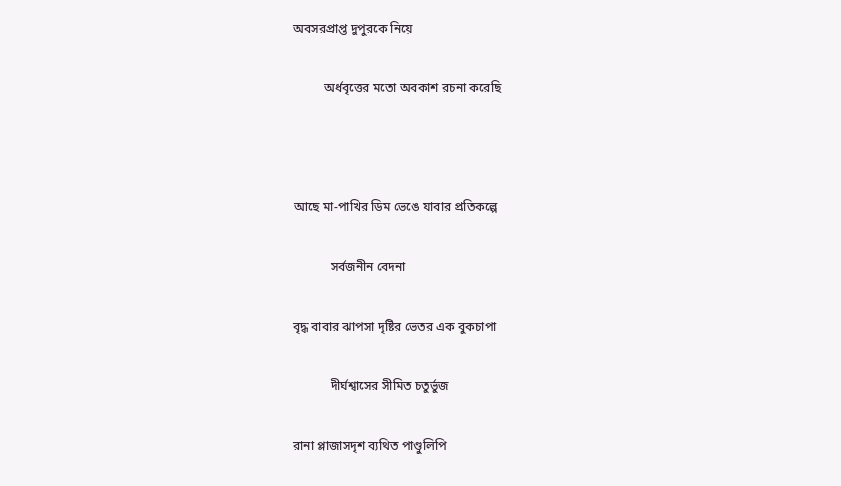অবসরপ্রাপ্ত দুপুরকে নিয়ে

          অর্ধবৃত্তের মতো অবকাশ রচনা করেছি



আছে মা-পাখির ডিম ভেঙে যাবার প্রতিকল্পে

            সর্বজনীন বেদনা

বৃদ্ধ বাবার ঝাপসা দৃষ্টির ভেতর এক বুকচাপা

            দীর্ঘশ্বাসের সীমিত চতুর্ভুজ

রানা প্লাজাসদৃশ ব্যথিত পাণ্ডুলিপি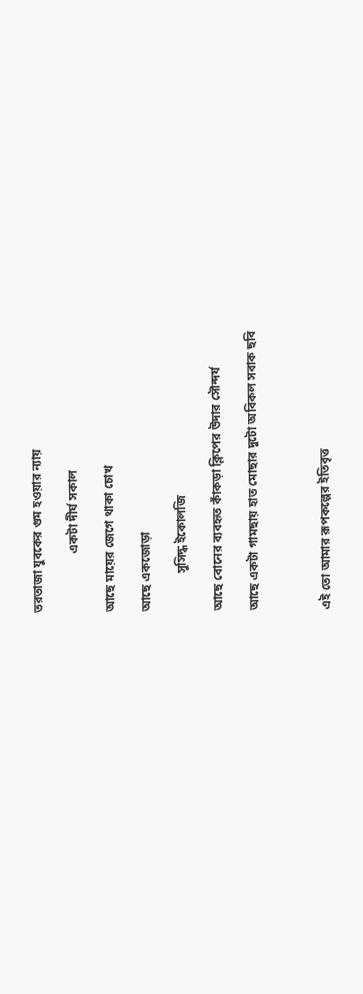তরতাজা যুবকের গুম হওয়ার ন্যায়

                   একটা দীর্ঘ সকাল

আছে মায়ের জেগে থাকা চোখ

আছে একজোড়া

            সুসিদ্ধ ইকোলজি

আছে বোনের ব্যবহৃত কাঁকড়া ক্লিপের উদার সৌন্দর্য

আছে একটা গামছায় হাত মোছার দুটো অবিকল সবাক ছবি



এই তো আমার রূপকল্পের ইতিবৃত্ত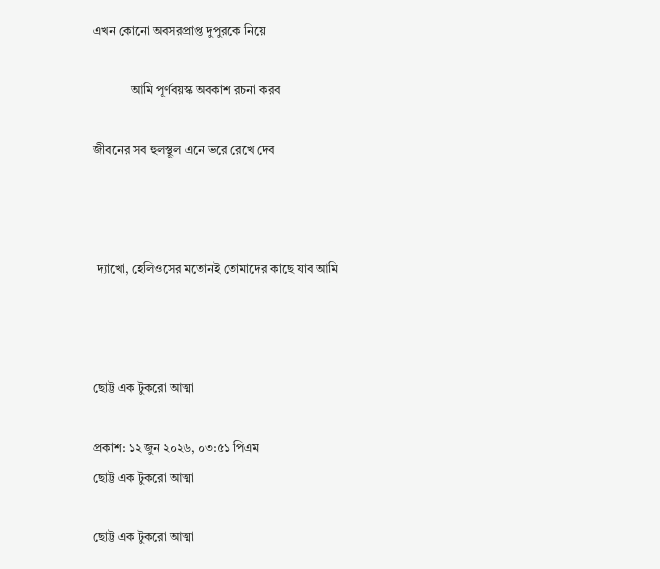এখন কোনো অবসরপ্রাপ্ত দুপুরকে নিয়ে

            আমি পূর্ণবয়স্ক অবকাশ রচনা করব

জীবনের সব হুলস্থূল এনে ভরে রেখে দেব



 দ্যাখো, হেলিওসের মতোনই তোমাদের কাছে যাব আমি



ছোট্ট এক টুকরো আত্মা

প্রকাশ: ১২ জুন ২০২৬, ০৩:৫১ পিএম
ছোট্ট এক টুকরো আত্মা

ছোট্ট এক টুকরো আত্মা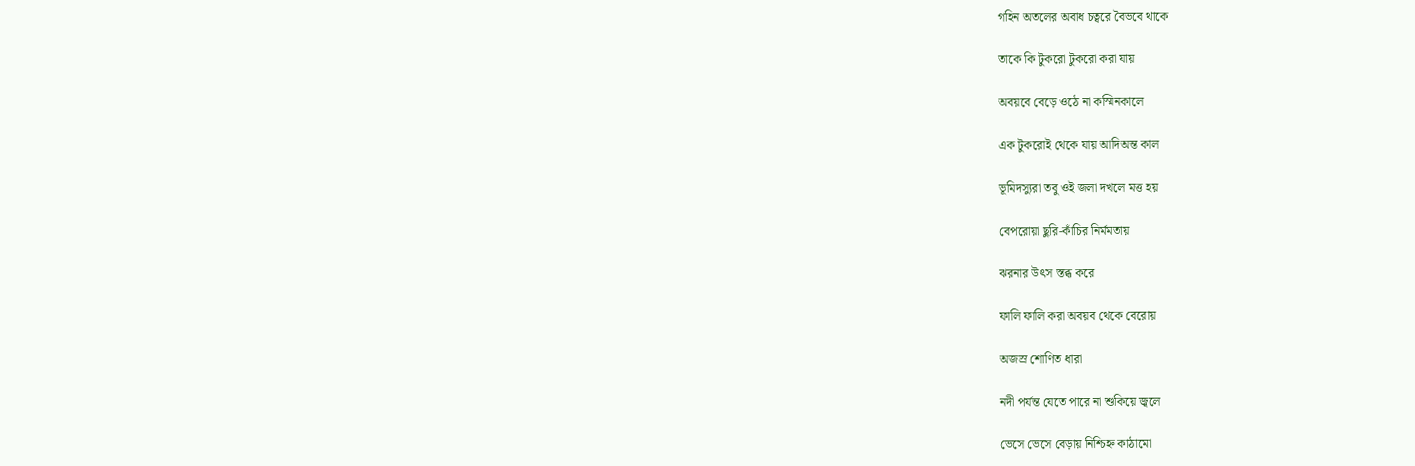গহিন অতলের অবাধ চত্বরে বৈভবে থাকে

তাকে কি টুকরো টুকরো করা যায়

অবয়বে বেড়ে ওঠে না কস্মিনকালে

এক টুকরোই থেকে যায় আদিঅন্ত কাল

ভূমিদস্যুরা তবু ওই জলা দখলে মত্ত হয়

বেপরোয়া ছুরি-কাঁচির নির্মমতায়

ঝরনার উৎস স্তব্ধ করে

ফালি ফালি করা অবয়ব থেকে বেরোয়

অজস্র শোণিত ধারা

নদী পর্যন্ত যেতে পারে না শুকিয়ে জ্বলে

ভেসে ভেসে বেড়ায় নিশ্চিহ্ন কাঠামো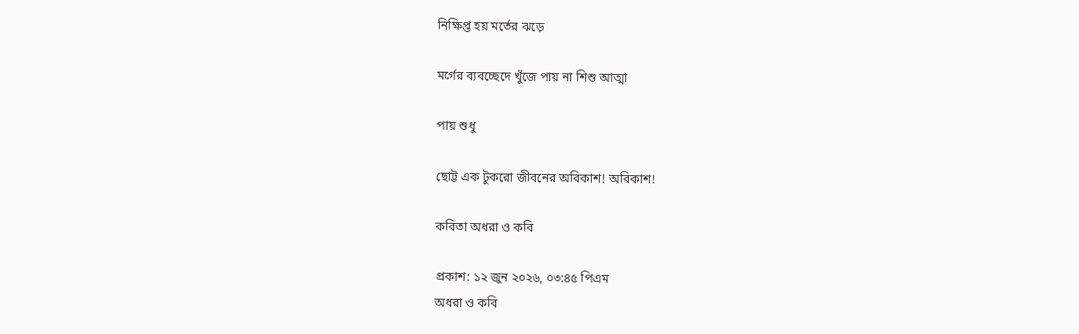নিক্ষিপ্ত হয় মর্তের ঝড়ে

মর্গের ব্যবচ্ছেদে খুঁজে পায় না শিশু আত্মা

পায় শুধু

ছোট্ট এক টুকরো জীবনের অবিকাশ! অবিকাশ!

কবিতা অধরা ও কবি

প্রকাশ: ১২ জুন ২০২৬, ০৩:৪৫ পিএম
অধরা ও কবি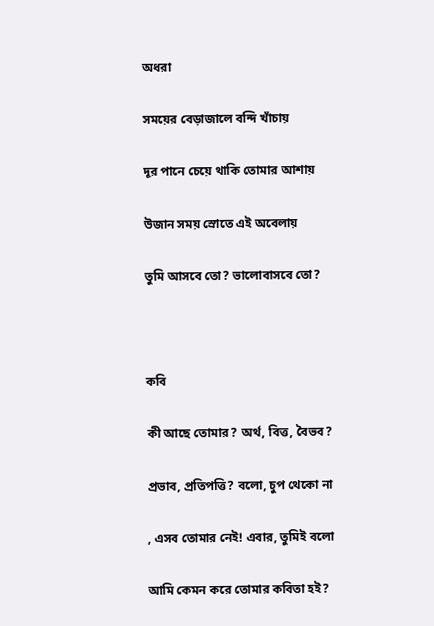অধরা

সময়ের বেড়াজালে বন্দি খাঁচায়

দূর পানে চেয়ে থাকি তোমার আশায়

উজান সময় স্রোতে এই অবেলায়

তুমি আসবে তো? ভালোবাসবে তো?



কবি

কী আছে তোমার? অর্থ, বিত্ত, বৈভব?

প্রভাব, প্রতিপত্তি? বলো, চুপ থেকো না

, এসব তোমার নেই! এবার, তুমিই বলো

আমি কেমন করে তোমার কবিতা হই?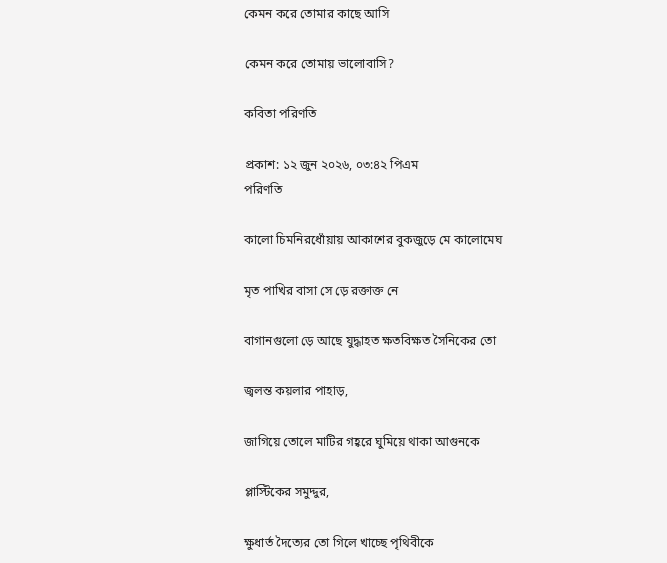কেমন করে তোমার কাছে আসি

কেমন করে তোমায় ভালোবাসি?

কবিতা প‌রিণ‌তি

প্রকাশ: ১২ জুন ২০২৬, ০৩:৪২ পিএম
প‌রিণ‌তি

কালো চিমনিরধোঁয়ায় আকাশের বুকজুড়ে মে কালোমেঘ

মৃত পাখির বাসা সে ড়ে রক্তাক্ত নে

বাগানগুলো ড়ে আছে যুদ্ধাহত ক্ষতবিক্ষত সৈনিকের তো

জ্বলন্ত কয়লার পাহাড়,

জাগিয়ে তোলে মাটির গহ্বরে ঘুমিয়ে থাকা আগুনকে

প্লাস্টিকের সমুদ্দুর,

ক্ষুধার্ত দৈত্যের তো গিলে খাচ্ছে পৃথিবীকে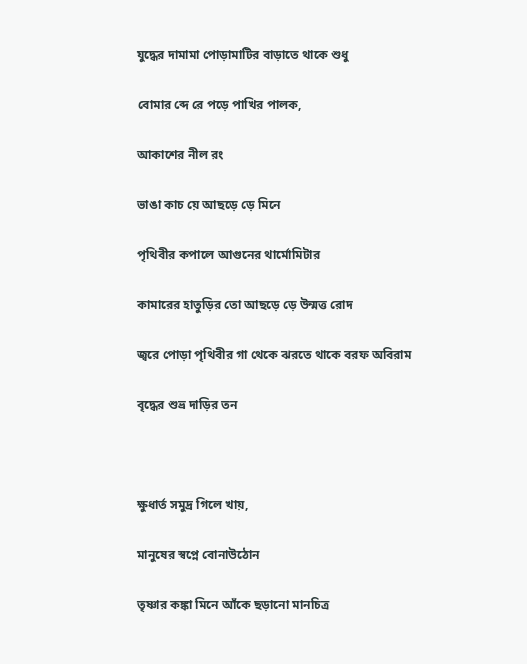যুদ্ধের দামামা পোড়ামাটির বাড়াতে থাকে শুধু

বোমার ব্দে রে পড়ে পাখির পালক,

আকাশের নীল রং

ভাঙা কাচ য়ে আছড়ে ড়ে মিনে

পৃথিবীর কপালে আগুনের থার্মোমিটার

কামারের হাতুড়ির তো আছড়ে ড়ে উন্মত্ত রোদ

জ্বরে পোড়া পৃথিবীর গা থেকে ঝরতে থাকে বরফ অবিরাম

বৃদ্ধের শুভ্র দাড়ির তন



ক্ষুধার্ত সমুদ্র গিলে খায়,

মানুষের স্বপ্নে বোনাউঠোন

তৃষ্ণার কঙ্কা মিনে আঁকে ছড়ানো মানচিত্র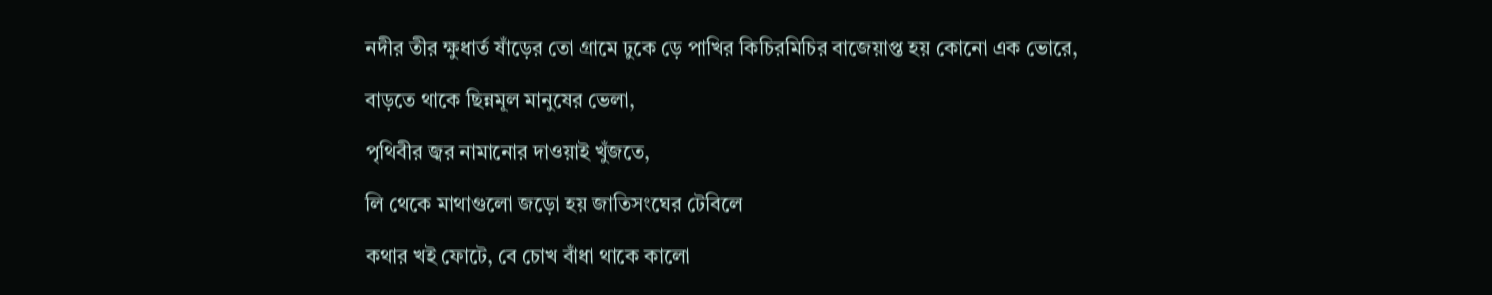নদীর তীর ক্ষুধার্ত ষাঁড়ের তো গ্রামে ঢুকে ড়ে পাখির কিচিরমিচির বাজেয়াপ্ত হয় কোনো এক ভোরে,

বাড়তে থাকে ছিন্নমূল মানুষের ভেলা,

পৃথিবীর জ্বর নামানোর দাওয়াই খুঁজতে,

লি থেকে মাথাগুলো জড়ো হয় জাতিসংঘের টেবিলে

কথার খই ফোটে, বে চোখ বাঁধা থাকে কালো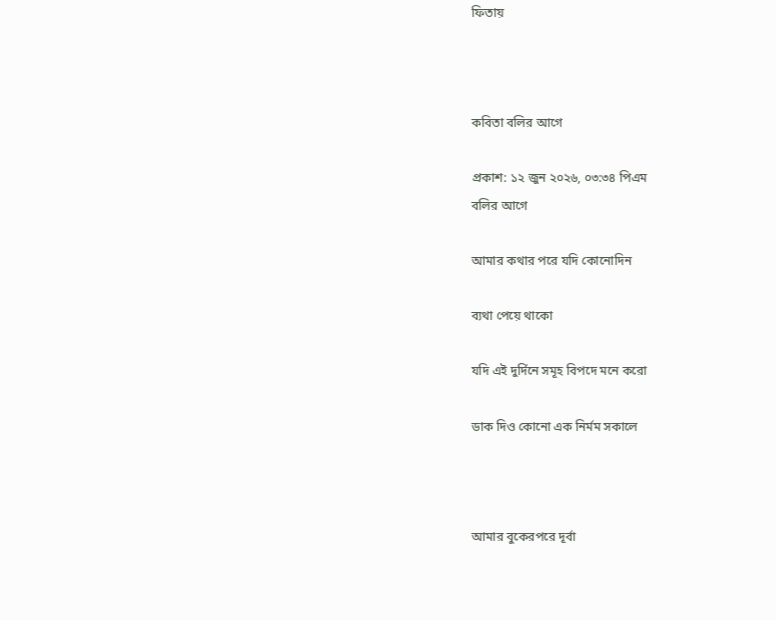ফিতায়



কবিতা বলির আগে

প্রকাশ: ১২ জুন ২০২৬, ০৩:৩৪ পিএম
বলির আগে

আমার কথার পরে যদি কোনোদিন

ব্যথা পেয়ে থাকো

যদি এই দুর্দিনে সমূহ বিপদে মনে করো

ডাক দিও কোনো এক নির্মম সকালে



আমার বুকেরপরে দূর্বা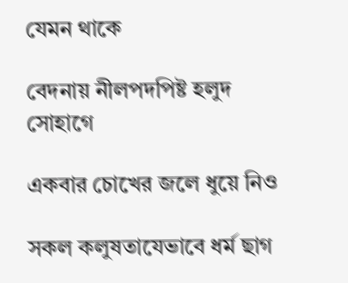যেমন থাকে

বেদনায় নীলপদপিষ্ট হলুদ সোহাগে

একবার চোখের জলে ধুয়ে নিও

সকল কলুষতাযেভাবে ধর্ম ছাগ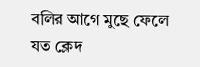বলির আগে মুছে ফেলে যত ক্লেদ